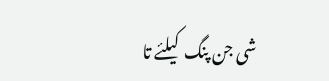شی جن پنگ  کیلئے تا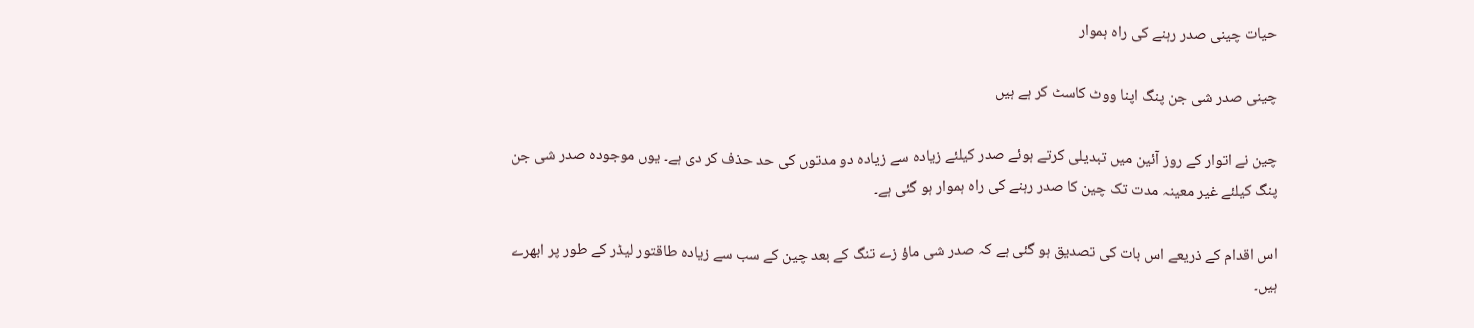حیات چینی صدر رہنے کی راہ ہموار

چینی صدر شی جن پنگ اپنا ووٹ کاسٹ کر ہے ہیں

چین نے اتوار کے روز آئین میں تبدیلی کرتے ہوئے صدر کیلئے زیادہ سے زیادہ دو مدتوں کی حد حذف کر دی ہے۔ یوں موجودہ صدر شی جن پنگ کیلئے غیر معینہ مدت تک چین کا صدر رہنے کی راہ ہموار ہو گئی ہے۔

اس اقدام کے ذریعے اس بات کی تصدیق ہو گئی ہے کہ صدر شی ماؤ زے تنگ کے بعد چین کے سب سے زیادہ طاقتور لیڈر کے طور پر ابھرے ہیں۔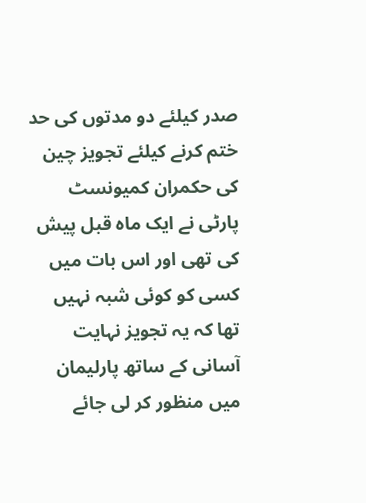صدر کیلئے دو مدتوں کی حد ختم کرنے کیلئے تجویز چین کی حکمران کمیونسٹ پارٹی نے ایک ماہ قبل پیش کی تھی اور اس بات میں کسی کو کوئی شبہ نہیں تھا کہ یہ تجویز نہایت آسانی کے ساتھ پارلیمان میں منظور کر لی جائے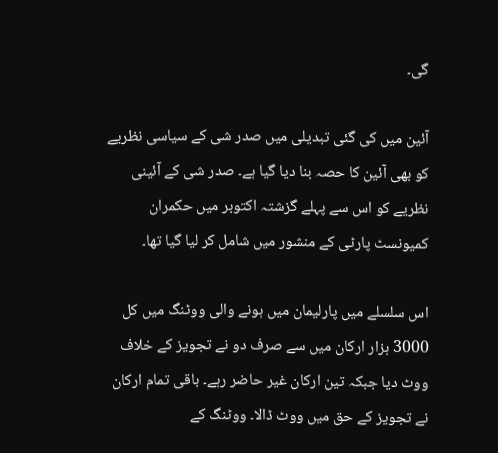گی۔

آئین میں کی گئی تبدیلی میں صدر شی کے سیاسی نظریے کو بھی آئین کا حصہ بنا دیا گیا ہے۔ صدر شی کے آئینی نظریے کو اس سے پہلے گزشتہ اکتوبر میں حکمران کمیونسٹ پارٹی کے منشور میں شامل کر لیا گیا تھا۔

اس سلسلے میں پارلیمان میں ہونے والی ووٹنگ میں کل 3000 ہزار ارکان میں سے صرف دو نے تجویز کے خلاف ووٹ دیا جبکہ تین ارکان غیر حاضر رہے۔ باقی تمام ارکان نے تجویز کے حق میں ووٹ ڈالا۔ ووٹنگ کے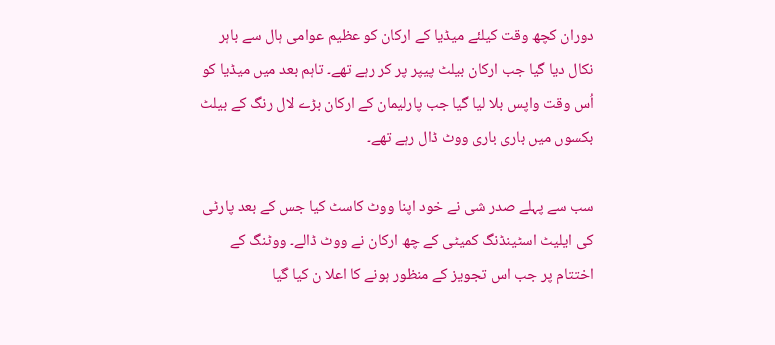دوران کچھ وقت کیلئے میڈیا کے ارکان کو عظیم عوامی ہال سے باہر نکال دیا گیا جب ارکان بیلٹ پیپر پر کر رہے تھے۔ تاہم بعد میں میڈیا کو اُس وقت واپس بلا لیا گیا جب پارلیمان کے ارکان بڑے لال رنگ کے بیلٹ بکسوں میں باری باری ووٹ ڈال رہے تھے۔

سب سے پہلے صدر شی نے خود اپنا ووٹ کاسٹ کیا جس کے بعد پارٹی کی ایلیٹ اسٹینڈنگ کمیٹی کے چھ ارکان نے ووٹ ڈالے۔ ووٹنگ کے اختتام پر جب اس تجویز کے منظور ہونے کا اعلا ن کیا گیا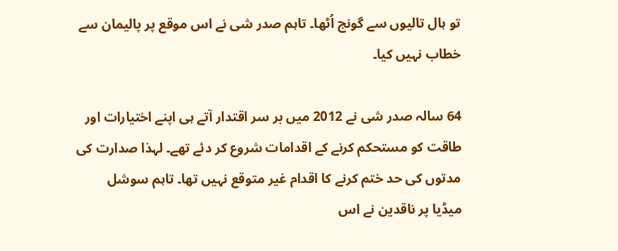تو ہال تالیوں سے گونج اُٹھا۔ تاہم صدر شی نے اس موقع پر پالیمان سے خطاب نہیں کیا۔

64 سالہ صدر شی نے 2012 میں بر سر اقتدار آتے ہی اپنے اختیارات اور طاقت کو مستحکم کرنے کے اقدامات شروع کر دئے تھے۔ لہذا صدارت کی مدتوں کی حد ختم کرنے کا اقدام غیر متوقع نہیں تھا۔ تاہم سوشل میڈیا پر ناقدین نے اس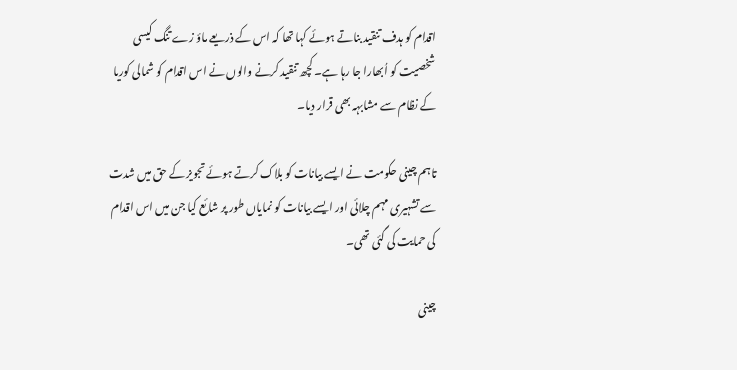اقدام کو ہدف تنقید بناتے ہوئے کہا تھا کہ اس کے ذریعے ماؤ زے تنگ کیسی شخصیت کو اُبھارا جا رہا ہے۔ کچھ تنقید کرنے والوں نے اس اقدام کو شمالی کوریا کے نظام سے مشابہہ بھی قرار دیا۔

تاہم چینی حکومت نے ایسے بیانات کو بلاک کرتے ہوئے تجویز کے حق میں شدت سے تشہیری مہم چلائی اور ایسے بیانات کو نمایاں طور پر شائع کیا جن میں اس اقدام کی حمایت کی گئی تھی۔

چینی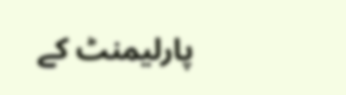پارلیمنٹ کے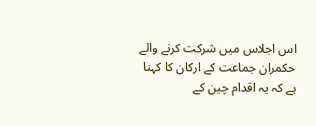اس اجلاس میں شرکت کرنے والے حکمران جماعت کے ارکان کا کہنا ہے کہ یہ اقدام چین کے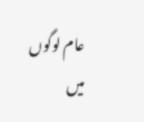عام لوگوں میں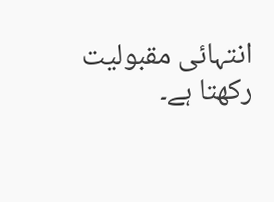انتہائی مقبولیت رکھتا ہے۔